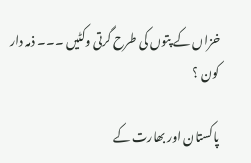خزاں کے پتوں کی طرح گرتی وکٹیں ۔۔۔ ذمہ دار کون ؟

پاکستان اور بھارت کے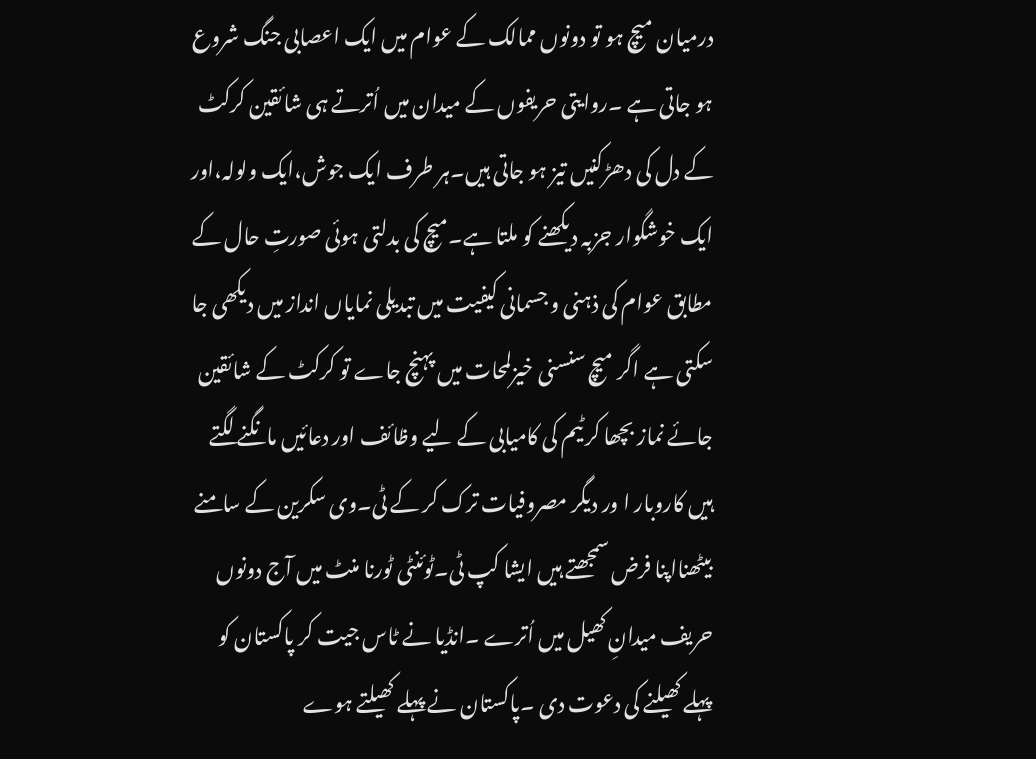درمیان میچ ہو تو دونوں ممالک کے عوام میں ایک اعصابی جنگ شروع ہو جاتی ہے ۔روایتی حریفوں کے میدان میں اُترتے ہی شائقین کرکٹ کے دل کی دھڑکنیں تیز ہو جاتی ہیں۔ہر طرف ایک جوش،ایک ولولہ،اور ایک خوشگوار جزبہ دیکھنے کو ملتا ہے۔میچ کی بدلتی ہوئی صورتِ حال کے مطابق عوام کی ذہنی و جسمانی کیفیت میں تبدیلی نمایاں انداز میں دیکھی جا سکتی ہے اگر میچ سنسنی خیزلمحات میں پہنچ جاے تو کرکٹ کے شائقین جائے نماز بچھا کر ٹیم کی کامیابی کے لیے وظائف اور دعائیں مانگنے لگتے ہیں کاروبار ا ور دیگر مصروفیات ترک کر کے ٹی۔وی سکرین کے سامنے بیٹھنااپنا فرض سمجھتے ہیں ایشا کپ ٹی۔ٹوئنٹی ٹورنا منٹ میں آج دونوں حریف میدانِ کھیل میں اُترے ۔انڈیا نے ٹاس جیت کر پاکستان کو پہلے کھیلنے کی دعوت دی ۔پاکستان نے پہلے کھیلتے ہوے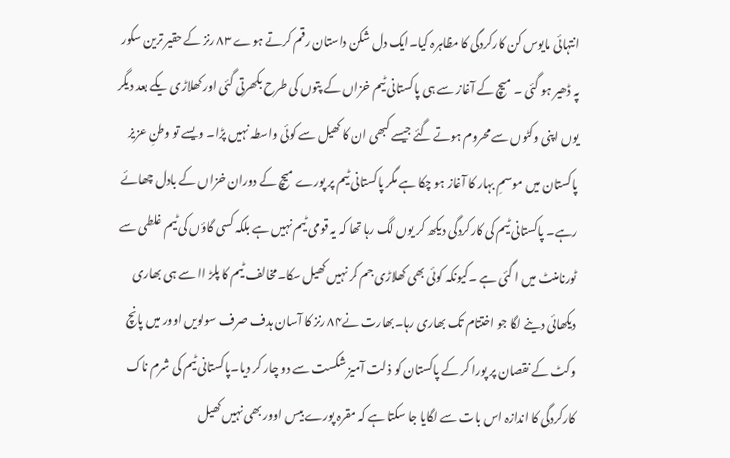انتہائی مایوس کن کارکردگی کا مظاہرہ کیا۔ایک دل شکن داستان رقم کرتے ہوے ۸۳ رنز کے حقیر ترین سکور پہ ڈھیر ہو گئی ۔ میچ کے آغاز سے ہی پاکستانی ٹیم خزاں کے پتوں کی طرح بکھرتی گئی اور کھلاڑی یکے بعد دیگر یوں اپنی وکٹوں سے محروم ہوتے گئے جیسے کبھی ان کا کھیل سے کوئی واسطہ نہیں پڑا۔ ویسے تو وطنِ عزیز پاکستان میں موسمِ بہار کا آغاز ہو چکا ہے مگر پاکستانی ٹیم پر پورے میچ کے دوران خزاں کے بادل چھائے رہے۔ پاکستانی ٹیم کی کارکردگی دیکھ کر یوں لگ رہا تھا کہ یہ قومی ٹیم نہیں ہے بلکہ کسی گاؤں کی ٹیم غلطی سے ٹورنامنٹ میں ا گئی ہے ۔کیونکہ کوئی بھی کھلاڑی جم کر نہیں کھیل سکا۔مخالف ٹیم کا پلڑ اا سے ہی بھاری دیکھائی دینے لگا جو اختتام تک بھاری رہا۔بھارت نے۸۴ رنز کا آسان ہدف صرف سولویں اوور میں پانچ وکٹ کے نقصان پر پورا کر کے پاکستان کو ذ لت آمیز شکست سے دو چار کر دیا۔پاکستانی ٹیم کی شرم ناک کارکردگی کا اندازہ اس بات سے لگایا جا سکتا ہے کہ مقرہ پورے بیس اوور بھی نہیں کھیل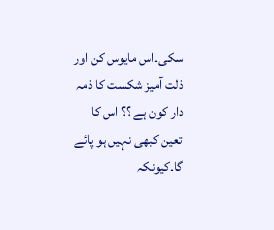سکی۔اس مایوس کن اور ذلت آمیز شکست کا ذمہ دار کون ہے ؟؟ اس کا تعین کبھی نہیں ہو پائے گا۔کیونکہ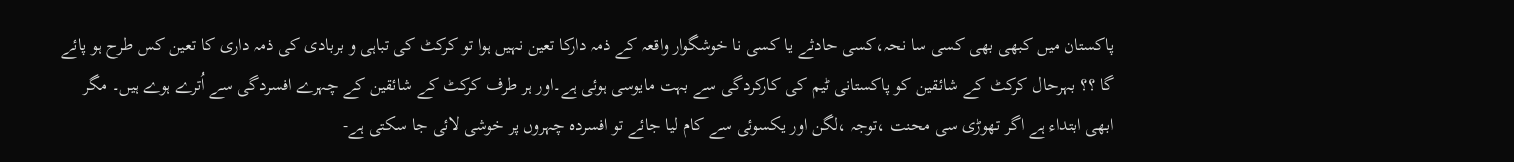پاکستان میں کبھی بھی کسی سا نحہ،کسی حادثے یا کسی نا خوشگوار واقعہ کے ذمہ دارکا تعین نہیں ہوا تو کرکٹ کی تباہی و بربادی کی ذمہ داری کا تعین کس طرح ہو پائے گا ؟؟ بہرحال کرکٹ کے شائقین کو پاکستانی ٹیم کی کارکردگی سے بہت مایوسی ہوئی ہے۔اور ہر طرف کرکٹ کے شائقین کے چہرے افسردگی سے اُترے ہوے ہیں۔ مگر ابھی ابتداء ہے اگر تھوڑی سی محنت ،توجہ ،لگن اور یکسوئی سے کام لیا جائے تو افسردہ چہروں پر خوشی لائی جا سکتی ہے-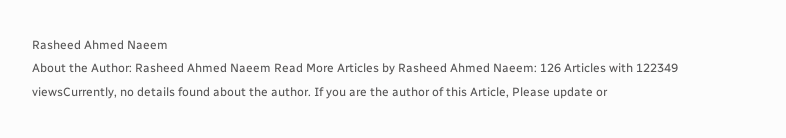Rasheed Ahmed Naeem
About the Author: Rasheed Ahmed Naeem Read More Articles by Rasheed Ahmed Naeem: 126 Articles with 122349 viewsCurrently, no details found about the author. If you are the author of this Article, Please update or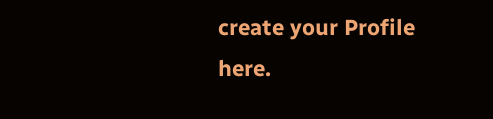create your Profile here.